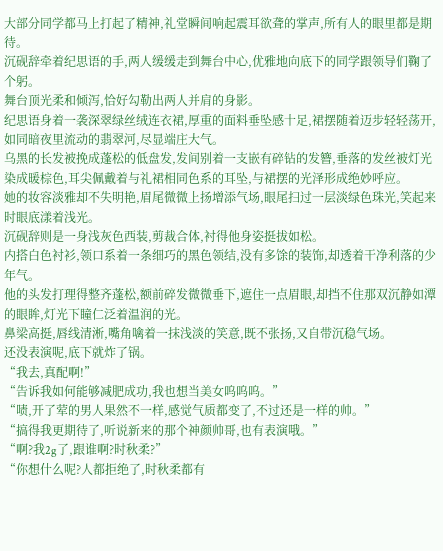大部分同学都马上打起了精神,礼堂瞬间响起震耳欲聋的掌声,所有人的眼里都是期待。
沉砚辞牵着纪思语的手,两人缓缓走到舞台中心,优雅地向底下的同学跟领导们鞠了个躬。
舞台顶光柔和倾泻,恰好勾勒出两人并肩的身影。
纪思语身着一袭深翠绿丝绒连衣裙,厚重的面料垂坠感十足,裙摆随着迈步轻轻荡开,如同暗夜里流动的翡翠河,尽显端庄大气。
乌黑的长发被挽成蓬松的低盘发,发间别着一支嵌有碎钻的发簪,垂落的发丝被灯光染成暖棕色,耳尖佩戴着与礼裙相同色系的耳坠,与裙摆的光泽形成绝妙呼应。
她的妆容淡雅却不失明艳,眉尾微微上扬增添气场,眼尾扫过一层淡绿色珠光,笑起来时眼底漾着浅光。
沉砚辞则是一身浅灰色西装,剪裁合体,衬得他身姿挺拔如松。
内搭白色衬衫,领口系着一条细巧的黑色领结,没有多馀的装饰,却透着干净利落的少年气。
他的头发打理得整齐蓬松,额前碎发微微垂下,遮住一点眉眼,却挡不住那双沉静如潭的眼眸,灯光下瞳仁泛着温润的光。
鼻梁高挺,唇线清淅,嘴角噙着一抹浅淡的笑意,既不张扬,又自带沉稳气场。
还没表演呢,底下就炸了锅。
“我去,真配啊!”
“告诉我如何能够减肥成功,我也想当美女呜呜呜。”
“啧,开了荤的男人果然不一样,感觉气质都变了,不过还是一样的帅。”
“搞得我更期待了,听说新来的那个神颜帅哥,也有表演哦。”
“啊?我2g了,跟谁啊?时秋柔?”
“你想什么呢?人都拒绝了,时秋柔都有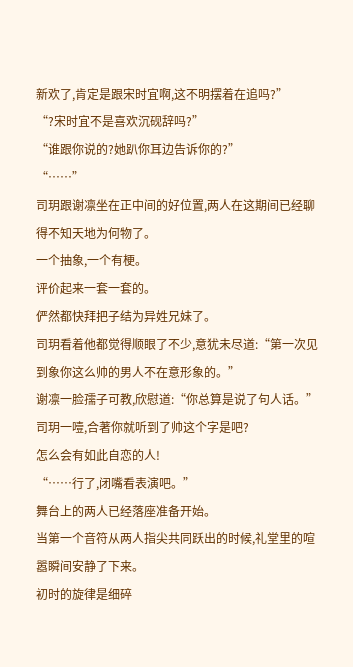新欢了,肯定是跟宋时宜啊,这不明摆着在追吗?”
“?宋时宜不是喜欢沉砚辞吗?”
“谁跟你说的?她趴你耳边告诉你的?”
“……”
司玥跟谢凛坐在正中间的好位置,两人在这期间已经聊得不知天地为何物了。
一个抽象,一个有梗。
评价起来一套一套的。
俨然都快拜把子结为异姓兄妹了。
司玥看着他都觉得顺眼了不少,意犹未尽道:“第一次见到象你这么帅的男人不在意形象的。”
谢凛一脸孺子可教,欣慰道:“你总算是说了句人话。”
司玥一噎,合著你就听到了帅这个字是吧?
怎么会有如此自恋的人!
“……行了,闭嘴看表演吧。”
舞台上的两人已经落座准备开始。
当第一个音符从两人指尖共同跃出的时候,礼堂里的喧嚣瞬间安静了下来。
初时的旋律是细碎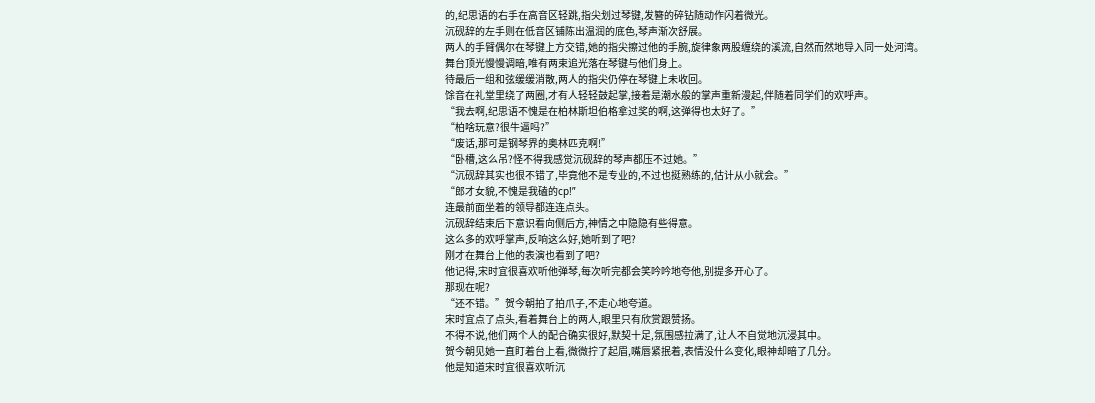的,纪思语的右手在高音区轻跳,指尖划过琴键,发簪的碎钻随动作闪着微光。
沉砚辞的左手则在低音区铺陈出温润的底色,琴声渐次舒展。
两人的手臂偶尔在琴键上方交错,她的指尖擦过他的手腕,旋律象两股缠绕的溪流,自然而然地导入同一处河湾。
舞台顶光慢慢调暗,唯有两束追光落在琴键与他们身上。
待最后一组和弦缓缓消散,两人的指尖仍停在琴键上未收回。
馀音在礼堂里绕了两圈,才有人轻轻鼓起掌,接着是潮水般的掌声重新漫起,伴随着同学们的欢呼声。
“我去啊,纪思语不愧是在柏林斯坦伯格拿过奖的啊,这弹得也太好了。”
“柏啥玩意?很牛逼吗?”
“废话,那可是钢琴界的奥林匹克啊!”
“卧槽,这么吊?怪不得我感觉沉砚辞的琴声都压不过她。”
“沉砚辞其实也很不错了,毕竟他不是专业的,不过也挺熟练的,估计从小就会。”
“郎才女貌,不愧是我磕的cp!”
连最前面坐着的领导都连连点头。
沉砚辞结束后下意识看向侧后方,神情之中隐隐有些得意。
这么多的欢呼掌声,反响这么好,她听到了吧?
刚才在舞台上他的表演也看到了吧?
他记得,宋时宜很喜欢听他弹琴,每次听完都会笑吟吟地夸他,别提多开心了。
那现在呢?
“还不错。”贺今朝拍了拍爪子,不走心地夸道。
宋时宜点了点头,看着舞台上的两人,眼里只有欣赏跟赞扬。
不得不说,他们两个人的配合确实很好,默契十足,氛围感拉满了,让人不自觉地沉浸其中。
贺今朝见她一直盯着台上看,微微拧了起眉,嘴唇紧抿着,表情没什么变化,眼神却暗了几分。
他是知道宋时宜很喜欢听沉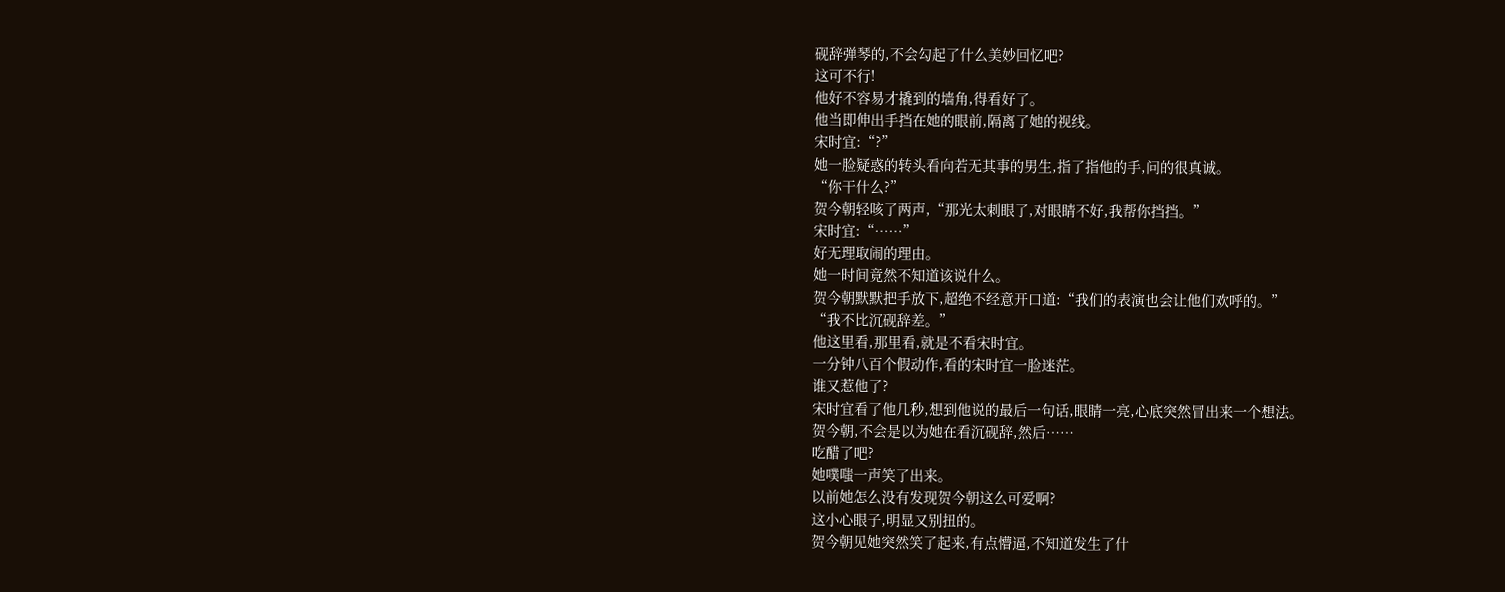砚辞弹琴的,不会勾起了什么美妙回忆吧?
这可不行!
他好不容易才撬到的墙角,得看好了。
他当即伸出手挡在她的眼前,隔离了她的视线。
宋时宜:“?”
她一脸疑惑的转头看向若无其事的男生,指了指他的手,问的很真诚。
“你干什么?”
贺今朝轻咳了两声,“那光太刺眼了,对眼睛不好,我帮你挡挡。”
宋时宜:“……”
好无理取闹的理由。
她一时间竟然不知道该说什么。
贺今朝默默把手放下,超绝不经意开口道:“我们的表演也会让他们欢呼的。”
“我不比沉砚辞差。”
他这里看,那里看,就是不看宋时宜。
一分钟八百个假动作,看的宋时宜一脸迷茫。
谁又惹他了?
宋时宜看了他几秒,想到他说的最后一句话,眼睛一亮,心底突然冒出来一个想法。
贺今朝,不会是以为她在看沉砚辞,然后……
吃醋了吧?
她噗嗤一声笑了出来。
以前她怎么没有发现贺今朝这么可爱啊?
这小心眼子,明显又别扭的。
贺今朝见她突然笑了起来,有点懵逼,不知道发生了什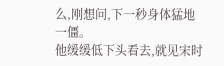么,刚想问,下一秒身体猛地一僵。
他缓缓低下头看去,就见宋时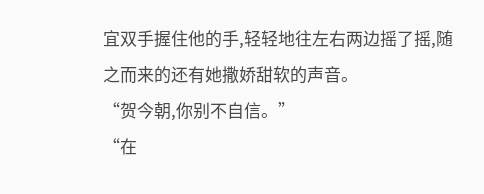宜双手握住他的手,轻轻地往左右两边摇了摇,随之而来的还有她撒娇甜软的声音。
“贺今朝,你别不自信。”
“在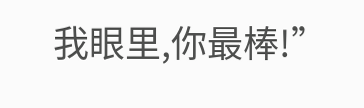我眼里,你最棒!”